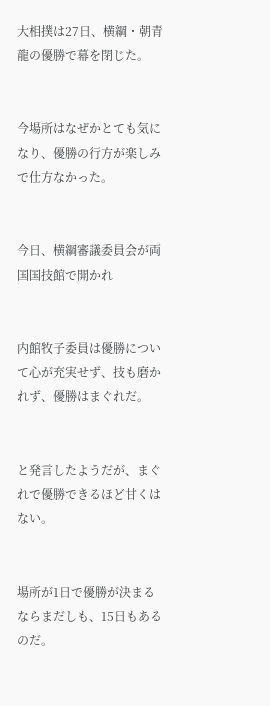大相撲は27日、横綱・朝青龍の優勝で幕を閉じた。


今場所はなぜかとても気になり、優勝の行方が楽しみで仕方なかった。


今日、横綱審議委員会が両国国技館で開かれ


内館牧子委員は優勝について心が充実せず、技も磨かれず、優勝はまぐれだ。


と発言したようだが、まぐれで優勝できるほど甘くはない。


場所が1日で優勝が決まるならまだしも、15日もあるのだ。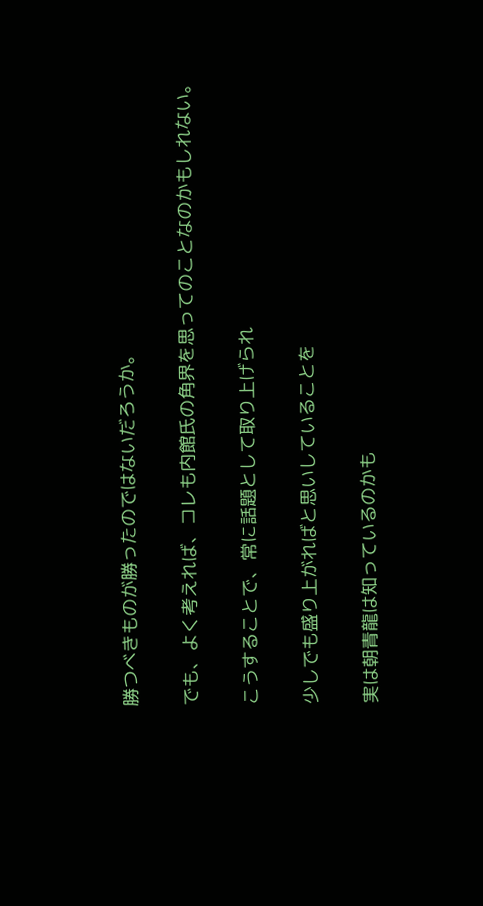勝つべきものが勝ったのではないだろうか。


でも、よく考えれば、コレも内館氏の角界を思ってのことなのかもしれない。


こうすることで、常に話題として取り上げられ


少しでも盛り上がればと思いしていることを


実は朝青龍は知っているのかも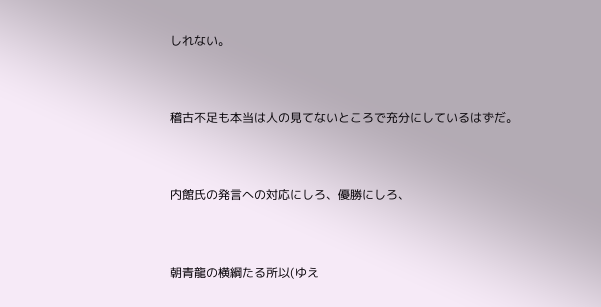しれない。


稽古不足も本当は人の見てないところで充分にしているはずだ。


内館氏の発言への対応にしろ、優勝にしろ、


朝青龍の横綱たる所以(ゆえ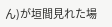ん)が垣間見れた場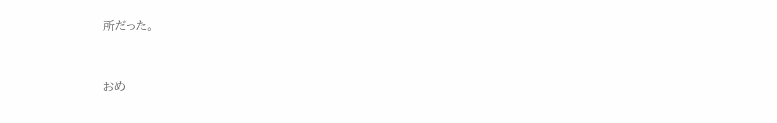所だった。


おめ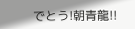でとう!朝青龍!!